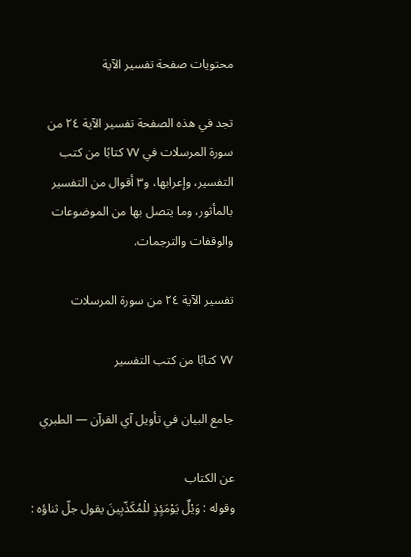محتويات صفحة تفسير الآية

تجد في هذه الصفحة تفسير الآية ٢٤ من سورة المرسلات في ٧٧ كتابًا من كتب التفسير، وإعرابها، و٣ أقوال من التفسير بالمأثور، وما يتصل بها من الموضوعات والوقفات والترجمات.

تفسير الآية ٢٤ من سورة المرسلات

٧٧ كتابًا من كتب التفسير

جامع البيان في تأويل آي القرآن — الطبري

عن الكتاب
وقوله : وَيْلٌ يَوْمَئٍذٍ للْمُكَذّبِينَ يقول جلّ ثناؤه :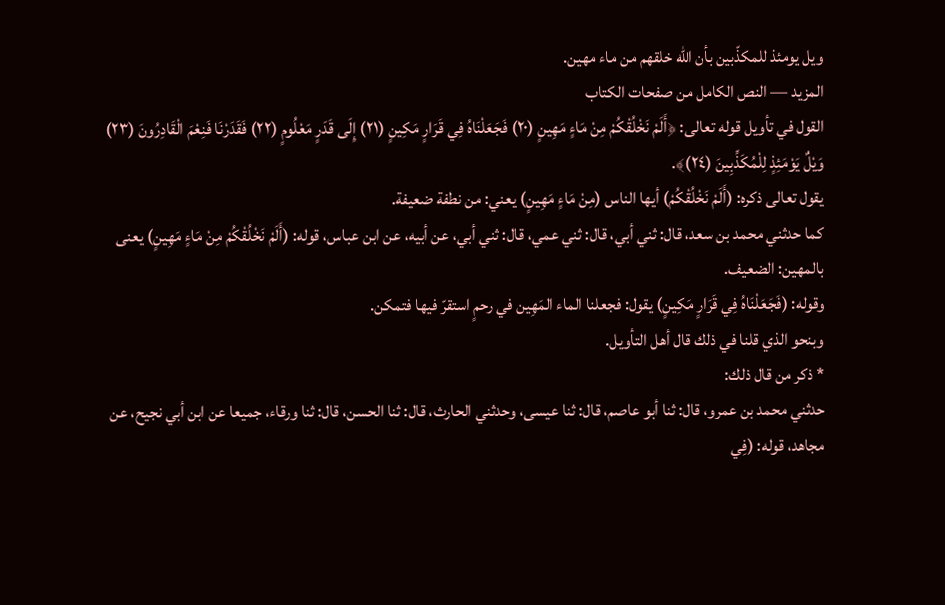ويل يومئذ للمكذّبين بأن الله خلقهم من ماء مهين.
المزيد — النص الكامل من صفحات الكتاب
القول في تأويل قوله تعالى: ﴿أَلَمْ نَخْلُقْكُمْ مِنْ مَاءٍ مَهِينٍ (٢٠) فَجَعَلْنَاهُ فِي قَرَارٍ مَكِينٍ (٢١) إِلَى قَدَرٍ مَعْلُومٍ (٢٢) فَقَدَرْنَا فَنِعْمَ الْقَادِرُونَ (٢٣) وَيْلٌ يَوْمَئِذٍ لِلْمُكَذِّبِينَ (٢٤)﴾.
يقول تعالى ذكره: (أَلَمْ نَخْلُقْكُمْ) أيها الناس (مِنْ مَاءٍ مَهِينٍ) يعني: من نطفة ضعيفة.
كما حدثني محمد بن سعد، قال: ثني أبي، قال: ثني عمي، قال: ثني أبي، عن أبيه، عن ابن عباس، قوله: (أَلَمْ نَخْلُقْكُمْ مِنْ مَاءٍ مَهِينٍ) يعنى بالمهين: الضعيف.
وقوله: (فَجَعَلْنَاهُ فِي قَرَارٍ مَكِينٍ) يقول: فجعلنا الماء المَهِين في رحمٍ استقرّ فيها فتمكن.
وبنحو الذي قلنا في ذلك قال أهل التأويل.
* ذكر من قال ذلك:
حدثني محمد بن عمرو، قال: ثنا أبو عاصم، قال: ثنا عيسى، وحدثني الحارث، قال: ثنا الحسن، قال: ثنا ورقاء، جميعا عن ابن أبي نجيح، عن مجاهد، قوله: (فِي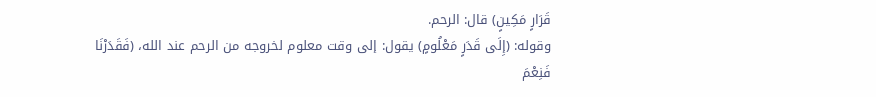قَرَارٍ مَكِينٍ) قال: الرحم.
وقوله: (إِلَى قَدَرٍ مَعْلُومٍ) يقول: إلى وقت معلوم لخروجه من الرحم عند الله، (فَقَدَرْنَا فَنِعْمَ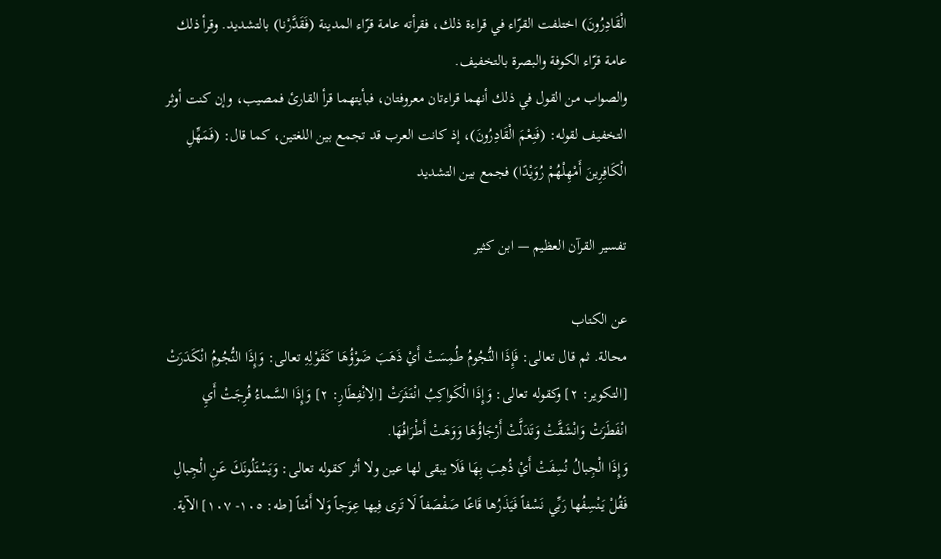الْقَادِرُونَ) اختلفت القرّاء في قراءة ذلك، فقرأته عامة قرّاء المدينة (فَقَدَّرْنا) بالتشديد. وقرأ ذلك عامة قرّاء الكوفة والبصرة بالتخفيف.
والصواب من القول في ذلك أنهما قراءتان معروفتان، فبأيتهما قرأ القارئ فمصيب، وإن كنت أوثر التخفيف لقوله: (فَنِعْمَ الْقَادِرُونَ)، إذ كانت العرب قد تجمع بين اللغتين، كما قال: (فَمَهِّلِ الْكَافِرِينَ أَمْهِلْهُمْ رُوَيْدًا) فجمع بين التشديد

تفسير القرآن العظيم — ابن كثير

عن الكتاب
محالة. ثم قال تعالى: فَإِذَا النُّجُومُ طُمِسَتْ أَيْ ذَهَبَ ضَوْؤُهَا كَقَوْلِهِ تعالى: وَإِذَا النُّجُومُ انْكَدَرَتْ [التكوير: ٢] وكقوله تعالى: وَإِذَا الْكَواكِبُ انْتَثَرَتْ [الِانْفِطَارِ: ٢] وَإِذَا السَّماءُ فُرِجَتْ أَيِ انْفَطَرَتْ وَانْشَقَّتْ وَتَدَلَّتْ أَرْجَاؤُهَا وَوَهَتْ أَطْرَافُهَا.
وَإِذَا الْجِبالُ نُسِفَتْ أَيْ ذُهِبَ بِهَا فَلَا يبقى لها عين ولا أثر كقوله تعالى: وَيَسْئَلُونَكَ عَنِ الْجِبالِ فَقُلْ يَنْسِفُها رَبِّي نَسْفاً فَيَذَرُها قَاعًا صَفْصَفاً لَا تَرى فِيها عِوَجاً وَلا أَمْتاً [طه: ١٠٥- ١٠٧] الآية.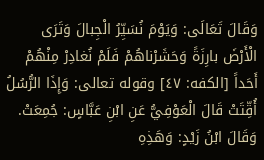وَقَالَ تَعَالَى: وَيَوْمَ نُسَيِّرُ الْجِبالَ وَتَرَى الْأَرْضَ بارِزَةً وَحَشَرْناهُمْ فَلَمْ نُغادِرْ مِنْهُمْ أَحَداً [الكفه: ٤٧] وقوله تعالى: وَإِذَا الرُّسُلُ أُقِّتَتْ قَالَ الْعَوْفِيُّ عَنِ ابْنِ عَبَّاسٍ: جُمِعَتْ. وَقَالَ ابْنُ زَيْدٍ: وَهَذِهِ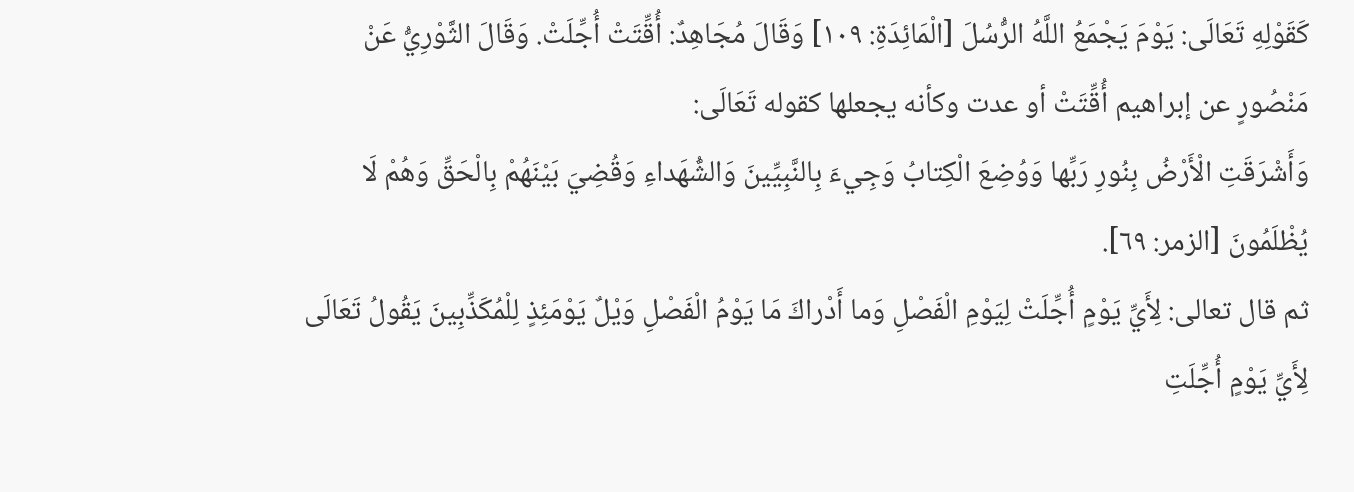كَقَوْلِهِ تَعَالَى: يَوْمَ يَجْمَعُ اللَّهُ الرُّسُلَ [الْمَائِدَةِ: ١٠٩] وَقَالَ مُجَاهِدٌ: أُقِّتَتْ أُجِّلَتْ. وَقَالَ الثَّوْرِيُّ عَنْ مَنْصُورٍ عن إبراهيم أُقِّتَتْ أو عدت وكأنه يجعلها كقوله تَعَالَى:
وَأَشْرَقَتِ الْأَرْضُ بِنُورِ رَبِّها وَوُضِعَ الْكِتابُ وَجِيءَ بِالنَّبِيِّينَ وَالشُّهَداءِ وَقُضِيَ بَيْنَهُمْ بِالْحَقِّ وَهُمْ لَا يُظْلَمُونَ [الزمر: ٦٩].
ثم قال تعالى: لِأَيِّ يَوْمٍ أُجِّلَتْ لِيَوْمِ الْفَصْلِ وَما أَدْراكَ مَا يَوْمُ الْفَصْلِ وَيْلٌ يَوْمَئِذٍ لِلْمُكَذِّبِينَ يَقُولُ تَعَالَى لِأَيِّ يَوْمٍ أُجِّلَتِ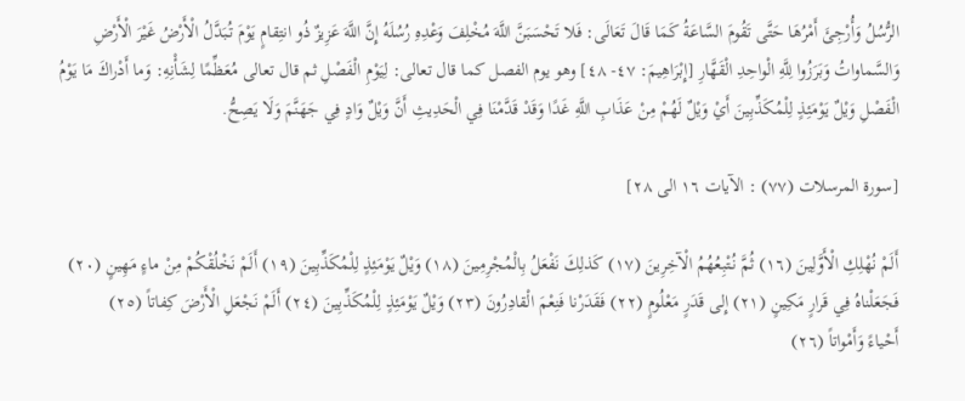الرُّسُلُ وَأُرْجِئَ أَمْرُهَا حَتَّى تَقُومَ السَّاعَةُ كَمَا قَالَ تَعَالَى: فَلا تَحْسَبَنَّ اللَّهَ مُخْلِفَ وَعْدِهِ رُسُلَهُ إِنَّ اللَّهَ عَزِيزٌ ذُو انتِقامٍ يَوْمَ تُبَدَّلُ الْأَرْضُ غَيْرَ الْأَرْضِ وَالسَّماواتُ وَبَرَزُوا لِلَّهِ الْواحِدِ الْقَهَّارِ [إِبْرَاهِيمَ: ٤٧- ٤٨] وهو يوم الفصل كما قال تعالى: لِيَوْمِ الْفَصْلِ ثم قال تعالى مُعَظِّمًا لِشَأْنِهِ: وَما أَدْراكَ مَا يَوْمُ الْفَصْلِ وَيْلٌ يَوْمَئِذٍ لِلْمُكَذِّبِينَ أَيْ وَيْلٌ لَهُمْ مِنْ عَذَابِ اللَّهِ غَدًا وَقَدْ قَدَّمْنَا فِي الْحَدِيثِ أَنَّ وَيْلٌ وَادٍ فِي جَهَنَّمَ وَلَا يَصِحُّ.

[سورة المرسلات (٧٧) : الآيات ١٦ الى ٢٨]

أَلَمْ نُهْلِكِ الْأَوَّلِينَ (١٦) ثُمَّ نُتْبِعُهُمُ الْآخِرِينَ (١٧) كَذلِكَ نَفْعَلُ بِالْمُجْرِمِينَ (١٨) وَيْلٌ يَوْمَئِذٍ لِلْمُكَذِّبِينَ (١٩) أَلَمْ نَخْلُقْكُمْ مِنْ ماءٍ مَهِينٍ (٢٠)
فَجَعَلْناهُ فِي قَرارٍ مَكِينٍ (٢١) إِلى قَدَرٍ مَعْلُومٍ (٢٢) فَقَدَرْنا فَنِعْمَ الْقادِرُونَ (٢٣) وَيْلٌ يَوْمَئِذٍ لِلْمُكَذِّبِينَ (٢٤) أَلَمْ نَجْعَلِ الْأَرْضَ كِفاتاً (٢٥)
أَحْياءً وَأَمْواتاً (٢٦)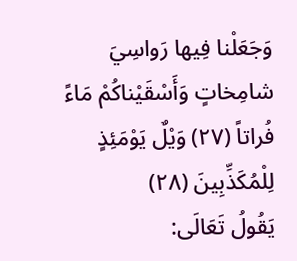وَجَعَلْنا فِيها رَواسِيَ شامِخاتٍ وَأَسْقَيْناكُمْ مَاءً فُراتاً (٢٧) وَيْلٌ يَوْمَئِذٍ لِلْمُكَذِّبِينَ (٢٨)
يَقُولُ تَعَالَى: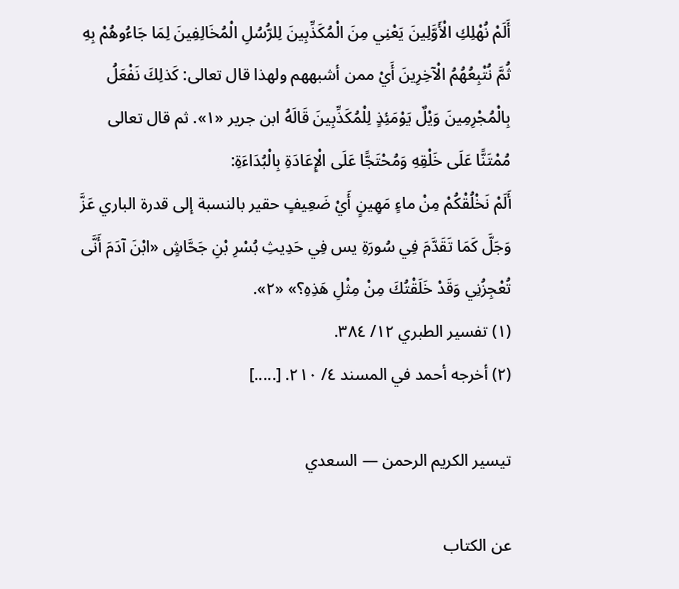أَلَمْ نُهْلِكِ الْأَوَّلِينَ يَعْنِي مِنَ الْمُكَذِّبِينَ لِلرُّسُلِ الْمُخَالِفِينَ لِمَا جَاءُوهُمْ بِهِ ثُمَّ نُتْبِعُهُمُ الْآخِرِينَ أَيْ ممن أشبههم ولهذا قال تعالى: كَذلِكَ نَفْعَلُ بِالْمُجْرِمِينَ وَيْلٌ يَوْمَئِذٍ لِلْمُكَذِّبِينَ قَالَهُ ابن جرير «١». ثم قال تعالى مُمْتَنًّا عَلَى خَلْقِهِ وَمُحْتَجًّا عَلَى الْإِعَادَةِ بِالْبُدَاءَةِ:
أَلَمْ نَخْلُقْكُمْ مِنْ ماءٍ مَهِينٍ أَيْ ضَعِيفٍ حقير بالنسبة إلى قدرة الباري عَزَّ وَجَلَّ كَمَا تَقَدَّمَ فِي سُورَةِ يس فِي حَدِيثِ بُسْرِ بْنِ جَحَّاشٍ «ابْنَ آدَمَ أَنَّى تُعْجِزُنِي وَقَدْ خَلَقْتُكَ مِنْ مِثْلِ هَذِهِ؟» «٢».
(١) تفسير الطبري ١٢/ ٣٨٤.
(٢) أخرجه أحمد في المسند ٤/ ٢١٠. [.....]

تيسير الكريم الرحمن — السعدي

عن الكتاب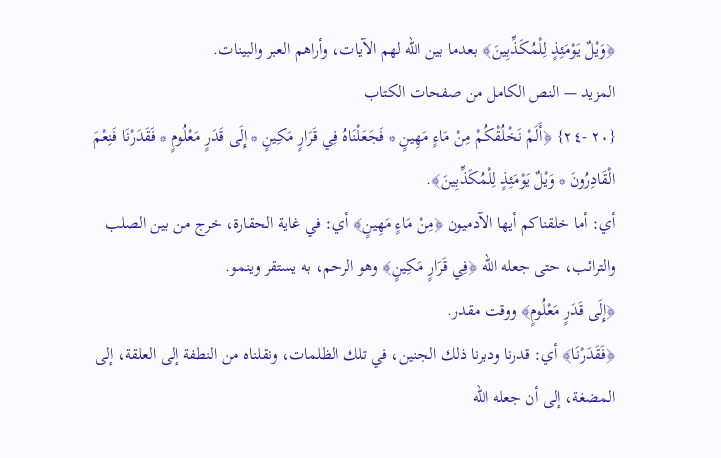﴿وَيْلٌ يَوْمَئِذٍ لِلْمُكَذِّبِينَ﴾ بعدما بين الله لهم الآيات، وأراهم العبر والبينات.
المزيد — النص الكامل من صفحات الكتاب
{٢٠ -٢٤} ﴿أَلَمْ نَخْلُقْكُمْ مِنْ مَاءٍ مَهِينٍ * فَجَعَلْنَاهُ فِي قَرَارٍ مَكِينٍ * إِلَى قَدَرٍ مَعْلُومٍ * فَقَدَرْنَا فَنِعْمَ الْقَادِرُونَ * وَيْلٌ يَوْمَئِذٍ لِلْمُكَذِّبِينَ﴾.
أي: أما خلقناكم أيها الآدميون ﴿مِنْ مَاءٍ مَهِينٍ﴾ أي: في غاية الحقارة، خرج من بين الصلب والترائب، حتى جعله الله ﴿فِي قَرَارٍ مَكِينٍ﴾ وهو الرحم، به يستقر وينمو.
﴿إِلَى قَدَرٍ مَعْلُومٍ﴾ ووقت مقدر.
﴿فَقَدَرْنَا﴾ أي: قدرنا ودبرنا ذلك الجنين، في تلك الظلمات، ونقلناه من النطفة إلى العلقة، إلى المضغة، إلى أن جعله الله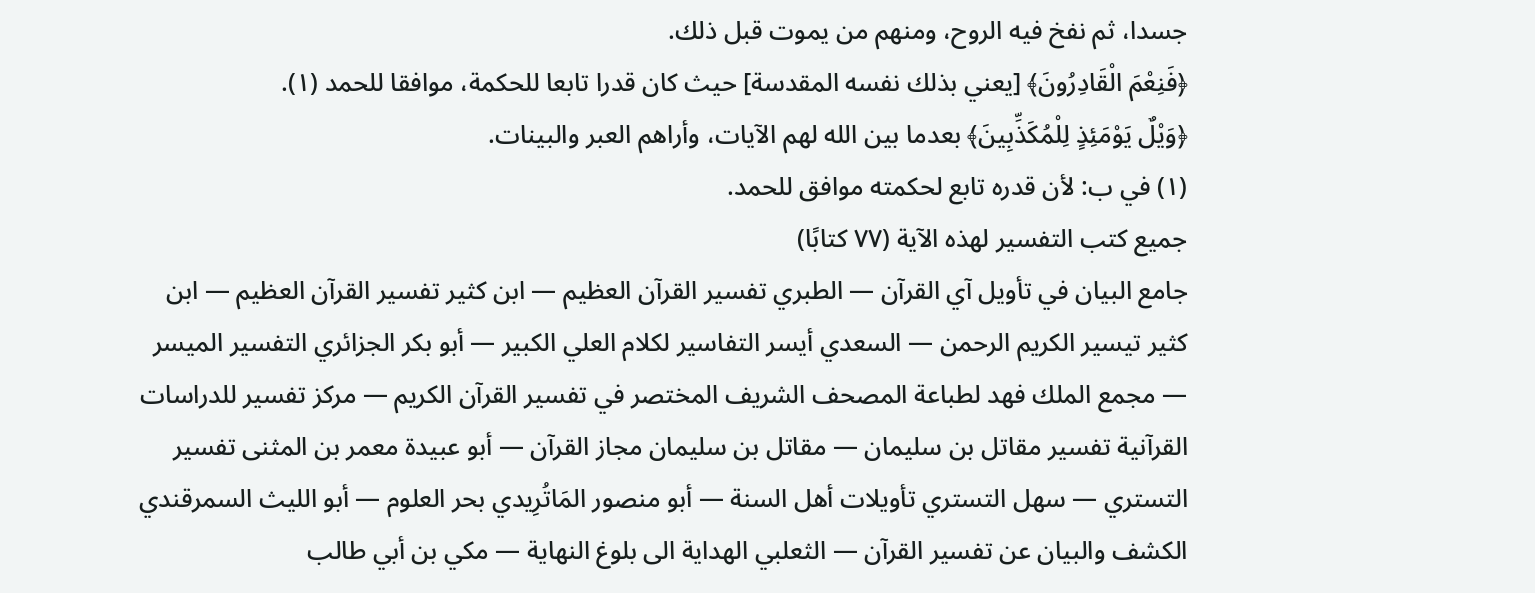جسدا، ثم نفخ فيه الروح، ومنهم من يموت قبل ذلك.
﴿فَنِعْمَ الْقَادِرُونَ﴾ [يعني بذلك نفسه المقدسة] حيث كان قدرا تابعا للحكمة، موافقا للحمد (١).
﴿وَيْلٌ يَوْمَئِذٍ لِلْمُكَذِّبِينَ﴾ بعدما بين الله لهم الآيات، وأراهم العبر والبينات.
(١) في ب: لأن قدره تابع لحكمته موافق للحمد.
جميع كتب التفسير لهذه الآية (٧٧ كتابًا)
جامع البيان في تأويل آي القرآن — الطبري تفسير القرآن العظيم — ابن كثير تفسير القرآن العظيم — ابن كثير تيسير الكريم الرحمن — السعدي أيسر التفاسير لكلام العلي الكبير — أبو بكر الجزائري التفسير الميسر — مجمع الملك فهد لطباعة المصحف الشريف المختصر في تفسير القرآن الكريم — مركز تفسير للدراسات القرآنية تفسير مقاتل بن سليمان — مقاتل بن سليمان مجاز القرآن — أبو عبيدة معمر بن المثنى تفسير التستري — سهل التستري تأويلات أهل السنة — أبو منصور المَاتُرِيدي بحر العلوم — أبو الليث السمرقندي الكشف والبيان عن تفسير القرآن — الثعلبي الهداية الى بلوغ النهاية — مكي بن أبي طالب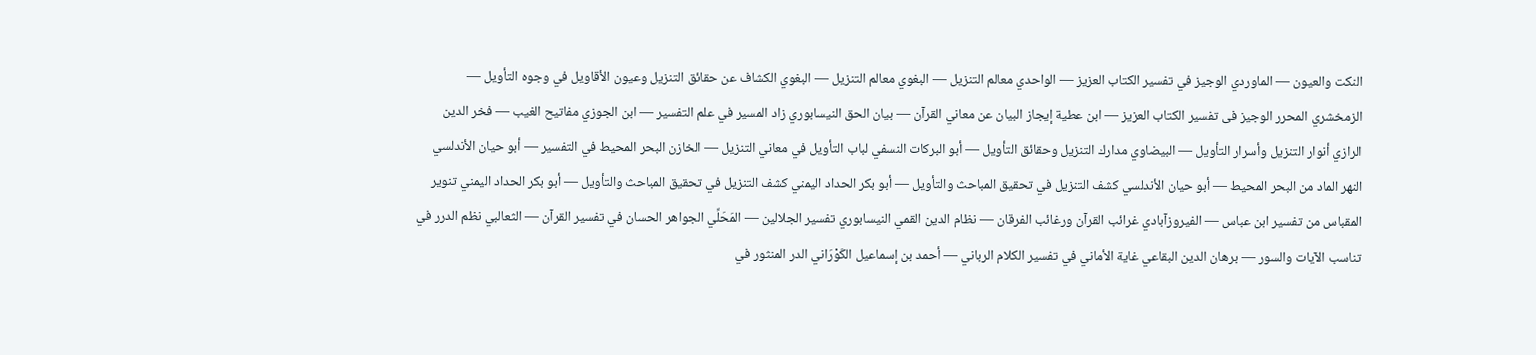النكت والعيون — الماوردي الوجيز في تفسير الكتاب العزيز — الواحدي معالم التنزيل — البغوي معالم التنزيل — البغوي الكشاف عن حقائق التنزيل وعيون الأقاويل في وجوه التأويل — الزمخشري المحرر الوجيز فى تفسير الكتاب العزيز — ابن عطية إيجاز البيان عن معاني القرآن — بيان الحق النيسابوري زاد المسير في علم التفسير — ابن الجوزي مفاتيح الغيب — فخر الدين الرازي أنوار التنزيل وأسرار التأويل — البيضاوي مدارك التنزيل وحقائق التأويل — أبو البركات النسفي لباب التأويل في معاني التنزيل — الخازن البحر المحيط في التفسير — أبو حيان الأندلسي النهر الماد من البحر المحيط — أبو حيان الأندلسي كشف التنزيل في تحقيق المباحث والتأويل — أبو بكر الحداد اليمني كشف التنزيل في تحقيق المباحث والتأويل — أبو بكر الحداد اليمني تنوير المقباس من تفسير ابن عباس — الفيروزآبادي غرائب القرآن ورغائب الفرقان — نظام الدين القمي النيسابوري تفسير الجلالين — المَحَلِّي الجواهر الحسان في تفسير القرآن — الثعالبي نظم الدرر في تناسب الآيات والسور — برهان الدين البقاعي غاية الأماني في تفسير الكلام الرباني — أحمد بن إسماعيل الكَوْرَاني الدر المنثور في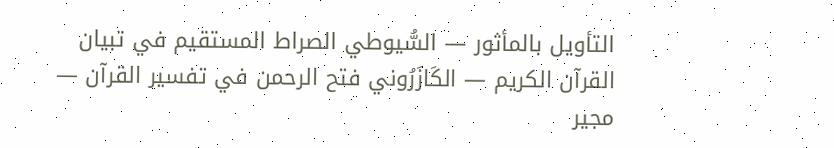التأويل بالمأثور — السُّيوطي الصراط المستقيم في تبيان القرآن الكريم — الكَازَرُوني فتح الرحمن في تفسير القرآن — مجير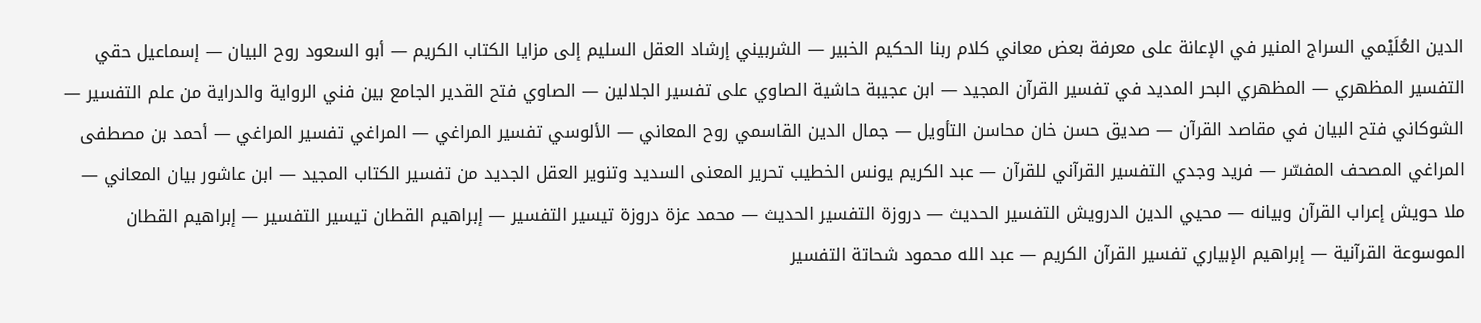الدين العُلَيْمي السراج المنير في الإعانة على معرفة بعض معاني كلام ربنا الحكيم الخبير — الشربيني إرشاد العقل السليم إلى مزايا الكتاب الكريم — أبو السعود روح البيان — إسماعيل حقي التفسير المظهري — المظهري البحر المديد في تفسير القرآن المجيد — ابن عجيبة حاشية الصاوي على تفسير الجلالين — الصاوي فتح القدير الجامع بين فني الرواية والدراية من علم التفسير — الشوكاني فتح البيان في مقاصد القرآن — صديق حسن خان محاسن التأويل — جمال الدين القاسمي روح المعاني — الألوسي تفسير المراغي — المراغي تفسير المراغي — أحمد بن مصطفى المراغي المصحف المفسّر — فريد وجدي التفسير القرآني للقرآن — عبد الكريم يونس الخطيب تحرير المعنى السديد وتنوير العقل الجديد من تفسير الكتاب المجيد — ابن عاشور بيان المعاني — ملا حويش إعراب القرآن وبيانه — محيي الدين الدرويش التفسير الحديث — دروزة التفسير الحديث — محمد عزة دروزة تيسير التفسير — إبراهيم القطان تيسير التفسير — إبراهيم القطان الموسوعة القرآنية — إبراهيم الإبياري تفسير القرآن الكريم — عبد الله محمود شحاتة التفسير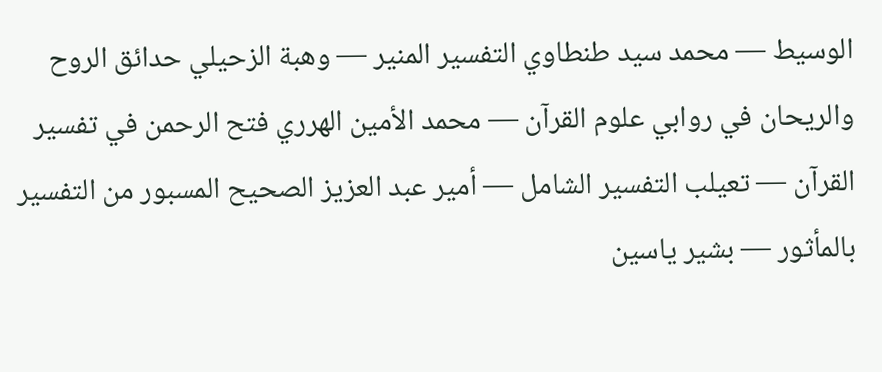الوسيط — محمد سيد طنطاوي التفسير المنير — وهبة الزحيلي حدائق الروح والريحان في روابي علوم القرآن — محمد الأمين الهرري فتح الرحمن في تفسير القرآن — تعيلب التفسير الشامل — أمير عبد العزيز الصحيح المسبور من التفسير بالمأثور — بشير ياسين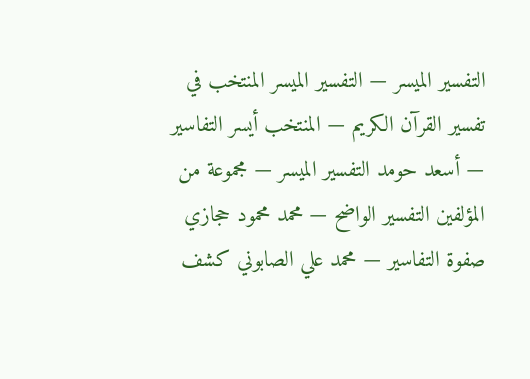التفسير الميسر — التفسير الميسر المنتخب في تفسير القرآن الكريم — المنتخب أيسر التفاسير — أسعد حومد التفسير الميسر — مجموعة من المؤلفين التفسير الواضح — محمد محمود حجازي صفوة التفاسير — محمد علي الصابوني كشف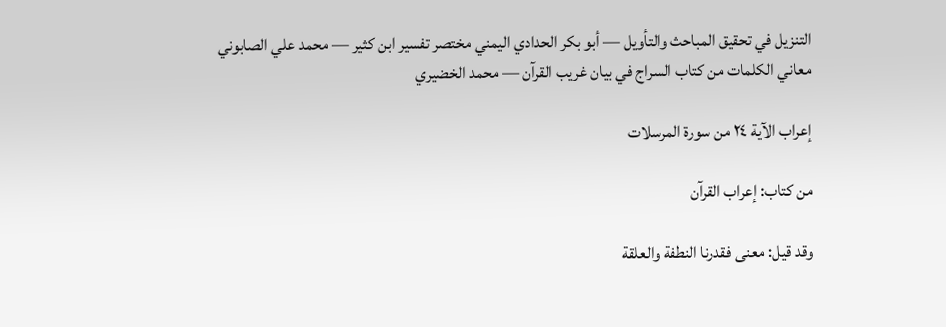التنزيل في تحقيق المباحث والتأويل — أبو بكر الحدادي اليمني مختصر تفسير ابن كثير — محمد علي الصابوني معاني الكلمات من كتاب السراج في بيان غريب القرآن — محمد الخضيري

إعراب الآية ٢٤ من سورة المرسلات

من كتاب: إعراب القرآن

وقد قيل: معنى فقدرنا النطفة والعلقة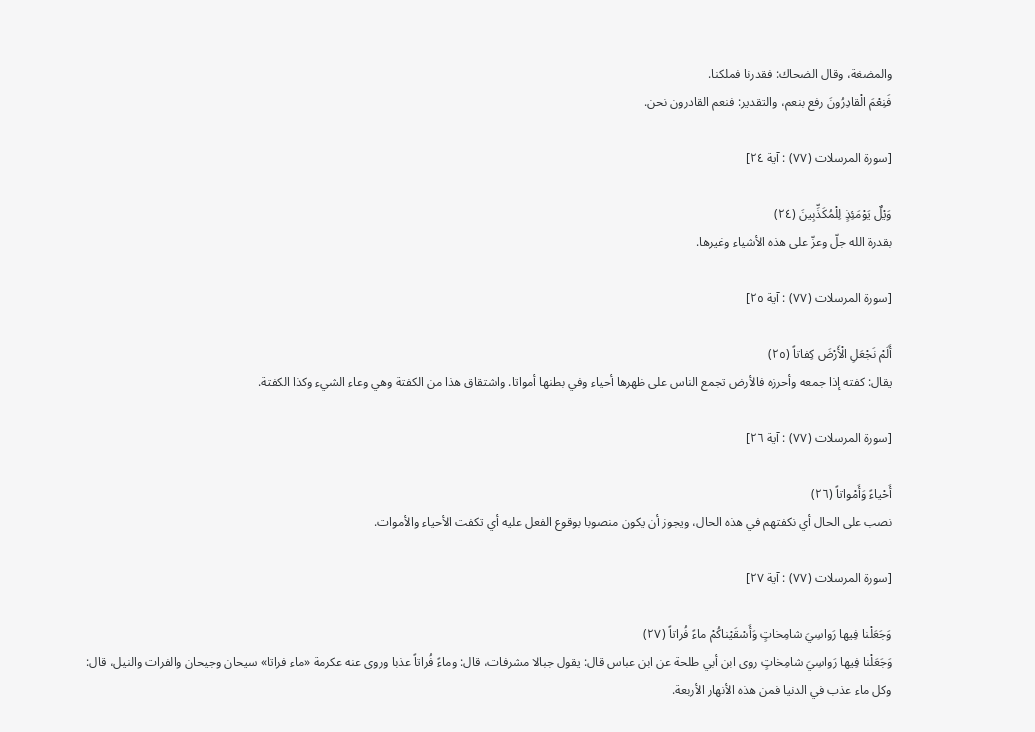والمضغة، وقال الضحاك: فقدرنا فملكنا.
فَنِعْمَ الْقادِرُونَ رفع بنعم، والتقدير: فنعم القادرون نحن.

[سورة المرسلات (٧٧) : آية ٢٤]

وَيْلٌ يَوْمَئِذٍ لِلْمُكَذِّبِينَ (٢٤)
بقدرة الله جلّ وعزّ على هذه الأشياء وغيرها.

[سورة المرسلات (٧٧) : آية ٢٥]

أَلَمْ نَجْعَلِ الْأَرْضَ كِفاتاً (٢٥)
يقال: كفته إذا جمعه وأحرزه فالأرض تجمع الناس على ظهرها أحياء وفي بطنها أمواتا. واشتقاق هذا من الكفتة وهي وعاء الشيء وكذا الكفتة.

[سورة المرسلات (٧٧) : آية ٢٦]

أَحْياءً وَأَمْواتاً (٢٦)
نصب على الحال أي نكفتهم في هذه الحال، ويجوز أن يكون منصوبا بوقوع الفعل عليه أي تكفت الأحياء والأموات.

[سورة المرسلات (٧٧) : آية ٢٧]

وَجَعَلْنا فِيها رَواسِيَ شامِخاتٍ وَأَسْقَيْناكُمْ ماءً فُراتاً (٢٧)
وَجَعَلْنا فِيها رَواسِيَ شامِخاتٍ روى ابن أبي طلحة عن ابن عباس قال: يقول جبالا مشرفات، قال: وماءً فُراتاً عذبا وروى عنه عكرمة «ماء فراتا» سيحان وجيحان والفرات والنيل، قال: وكل ماء عذب في الدنيا فمن هذه الأنهار الأربعة.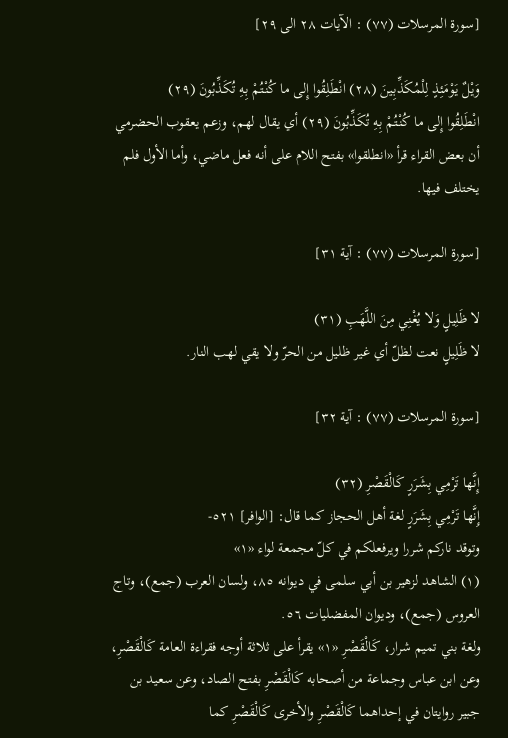[سورة المرسلات (٧٧) : الآيات ٢٨ الى ٢٩]

وَيْلٌ يَوْمَئِذٍ لِلْمُكَذِّبِينَ (٢٨) انْطَلِقُوا إِلى ما كُنْتُمْ بِهِ تُكَذِّبُونَ (٢٩)
انْطَلِقُوا إِلى ما كُنْتُمْ بِهِ تُكَذِّبُونَ (٢٩) أي يقال لهم، وزعم يعقوب الحضرمي أن بعض القراء قرأ «انطلقوا» بفتح اللام على أنه فعل ماضي، وأما الأول فلم يختلف فيها.

[سورة المرسلات (٧٧) : آية ٣١]

لا ظَلِيلٍ وَلا يُغْنِي مِنَ اللَّهَبِ (٣١)
لا ظَلِيلٍ نعت لظلّ أي غير ظليل من الحرّ ولا يقي لهب النار.

[سورة المرسلات (٧٧) : آية ٣٢]

إِنَّها تَرْمِي بِشَرَرٍ كَالْقَصْرِ (٣٢)
إِنَّها تَرْمِي بِشَرَرٍ لغة أهل الحجاز كما قال: [الوافر] ٥٢١-
وتوقد ناركم شررا ويرفعلكم في كلّ مجمعة لواء «١»
(١) الشاهد لزهير بن أبي سلمى في ديوانه ٨٥، ولسان العرب (جمع)، وتاج العروس (جمع)، وديوان المفضليات ٥٦.
ولغة بني تميم شرار، كَالْقَصْرِ «١» يقرأ على ثلاثة أوجه فقراءة العامة كَالْقَصْرِ، وعن ابن عباس وجماعة من أصحابه كَالْقَصْرِ بفتح الصاد، وعن سعيد بن جبير روايتان في إحداهما كَالْقَصْرِ والأخرى كَالْقَصْرِ كما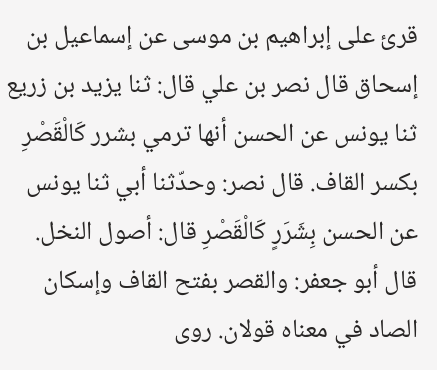قرئ على إبراهيم بن موسى عن إسماعيل بن إسحاق قال نصر بن علي قال: ثنا يزيد بن زريع ثنا يونس عن الحسن أنها ترمي بشرر كَالْقَصْرِ بكسر القاف. قال نصر: وحدّثنا أبي ثنا يونس عن الحسن بِشَرَرٍ كَالْقَصْرِ قال: أصول النخل. قال أبو جعفر: والقصر بفتح القاف وإسكان الصاد في معناه قولان. روى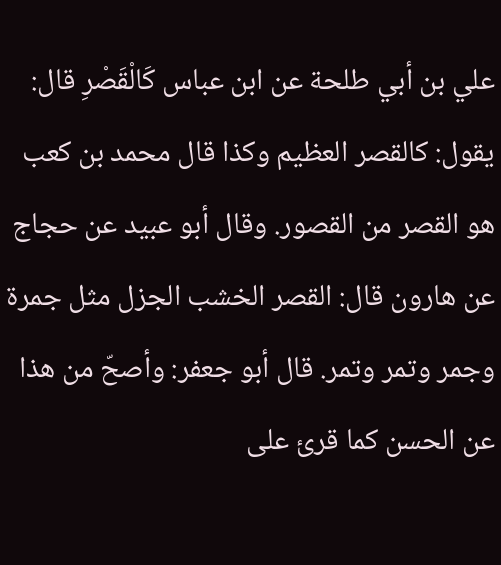علي بن أبي طلحة عن ابن عباس كَالْقَصْرِ قال: يقول: كالقصر العظيم وكذا قال محمد بن كعب هو القصر من القصور. وقال أبو عبيد عن حجاج عن هارون قال: القصر الخشب الجزل مثل جمرة وجمر وتمر وتمر. قال أبو جعفر: وأصحّ من هذا عن الحسن كما قرئ على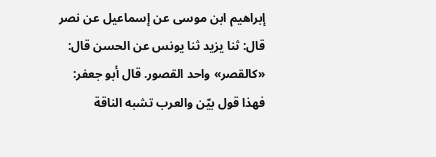إبراهيم ابن موسى عن إسماعيل عن نصر قال: ثنا يزيد ثنا يونس عن الحسن قال: «كالقصر» واحد القصور. قال أبو جعفر: فهذا قول بيّن والعرب تشبه الناقة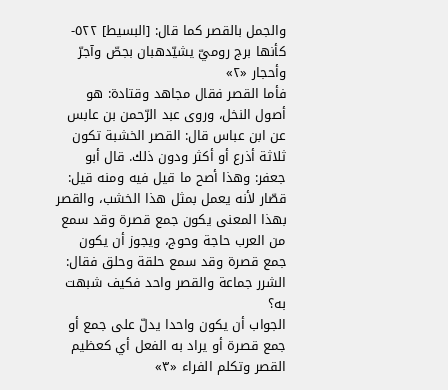والجمل بالقصر كما قال: [البسيط] ٥٢٢-
كأنها برج روميّ يشيّدهبان بجصّ وآجرّ وأحجار «٢»
فأما القصر فقال مجاهد وقتادة: هو أصول النخل، وروى عبد الرّحمن بن عابس عن ابن عباس قال: القصر الخشبة تكون ثلاثة أذرع أو أكثر ودون ذلك. قال أبو جعفر: وهذا أصح ما قيل فيه ومنه قيل: قصّار لأنه يعمل بمثل هذا الخشب، والقصر بهذا المعنى يكون جمع قصرة وقد سمع من العرب حاجة وحوج، ويجوز أن يكون جمع قصرة وقد سمع حلقة وحلق فقال: الشرر جماعة والقصر واحد فكيف شبهت به؟
الجواب أن يكون واحدا يدلّ على جمع أو جمع قصرة أو يراد به الفعل أي كعظيم القصر وتكلم الفراء «٣»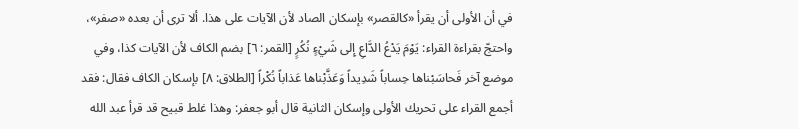في أن الأولى أن يقرأ «كالقصر» بإسكان الصاد لأن الآيات على هذا. ألا ترى أن بعده «صفر»، واحتجّ بقراءة القراء: يَوْمَ يَدْعُ الدَّاعِ إِلى شَيْءٍ نُكُرٍ [القمر: ٦] بضم الكاف لأن الآيات كذا، وفي موضع آخر فَحاسَبْناها حِساباً شَدِيداً وَعَذَّبْناها عَذاباً نُكْراً [الطلاق: ٨] بإسكان الكاف فقال: فقد أجمع القراء على تحريك الأولى وإسكان الثانية قال أبو جعفر: وهذا غلط قبيح قد قرأ عبد الله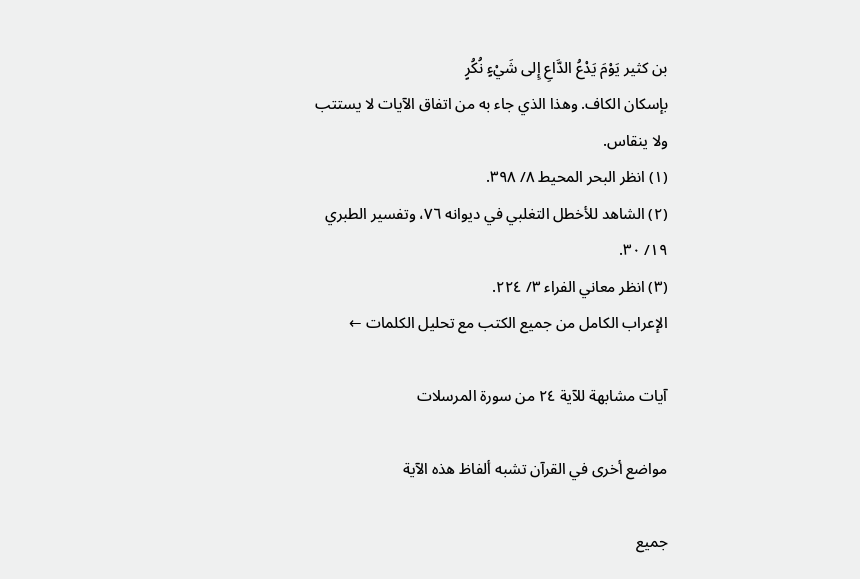بن كثير يَوْمَ يَدْعُ الدَّاعِ إِلى شَيْءٍ نُكُرٍ
بإسكان الكاف. وهذا الذي جاء به من اتفاق الآيات لا يستتب ولا ينقاس.
(١) انظر البحر المحيط ٨/ ٣٩٨.
(٢) الشاهد للأخطل التغلبي في ديوانه ٧٦، وتفسير الطبري ١٩/ ٣٠.
(٣) انظر معاني الفراء ٣/ ٢٢٤.
الإعراب الكامل من جميع الكتب مع تحليل الكلمات ←

آيات مشابهة للآية ٢٤ من سورة المرسلات

مواضع أخرى في القرآن تشبه ألفاظ هذه الآية

جميع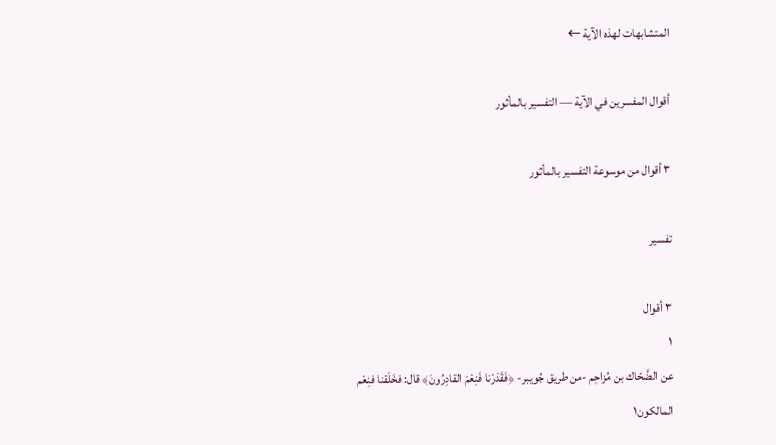المتشابهات لهذه الآية ←

أقوال المفسرين في الآية — التفسير بالمأثور

٣ أقوال من موسوعة التفسير بالمأثور

تفسير

٣ أقوال
١
عن الضَّحّاك بن مُزاحِم -من طريق جُويبر- ﴿فَقَدَرْنا فَنِعْمَ القادِرُونَ﴾ قال: فخَلَقنا فنِعْم المالكون١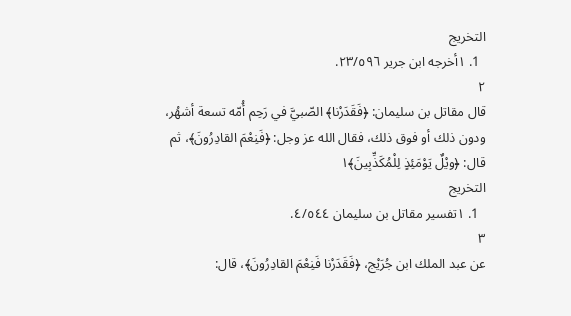التخريج
  1. ١أخرجه ابن جرير ٢٣/٥٩٦.
٢
قال مقاتل بن سليمان: ﴿فَقَدَرْنا﴾ الصّبيَّ في رَحِم أُمّه تسعة أشهُر، ودون ذلك أو فوق ذلك، فقال الله عز وجل: ﴿فَنِعْمَ القادِرُونَ﴾، ثم قال: ﴿ويْلٌ يَوْمَئِذٍ لِلْمُكَذِّبِينَ﴾١
التخريج
  1. ١تفسير مقاتل بن سليمان ٤/٥٤٤.
٣
عن عبد الملك ابن جُرَيْج، ﴿فَقَدَرْنا فَنِعْمَ القادِرُونَ﴾، قال: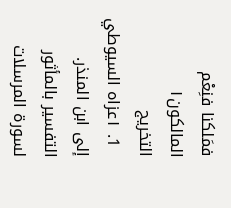فمَلكنا فنِعْم المالكون١
التخريج
  1. ١عزاه السيوطي إلى ابن المنذر.
التفسير بالمأثور لسورة المرسلات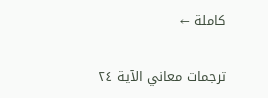كاملة ←

ترجمات معاني الآية ٢٤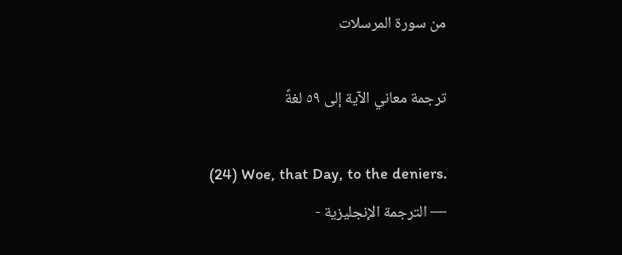من سورة المرسلات

ترجمة معاني الآية إلى ٥٩ لغةً

(24) Woe, that Day, to the deniers.
— الترجمة الإنجليزية -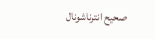صحيح انترناشونال